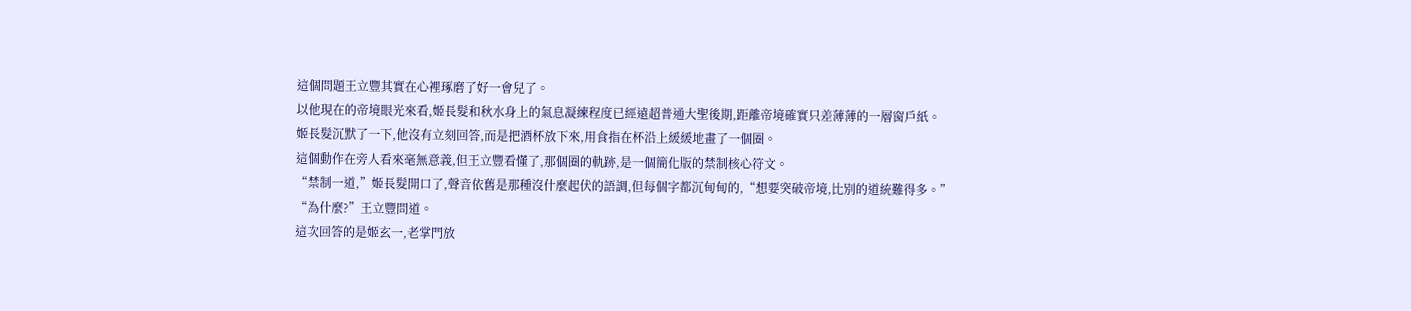這個問題王立豐其實在心裡琢磨了好一會兒了。
以他現在的帝境眼光來看,姬長髮和秋水身上的氣息凝練程度已經遠超普通大聖後期,距離帝境確實只差薄薄的一層窗戶紙。
姬長髮沉默了一下,他沒有立刻回答,而是把酒杯放下來,用食指在杯沿上緩緩地畫了一個圈。
這個動作在旁人看來毫無意義,但王立豐看懂了,那個圈的軌跡,是一個簡化版的禁制核心符文。
“禁制一道,”姬長髮開口了,聲音依舊是那種沒什麼起伏的語調,但每個字都沉甸甸的,“想要突破帝境,比別的道統難得多。”
“為什麼?”王立豐問道。
這次回答的是姬玄一,老掌門放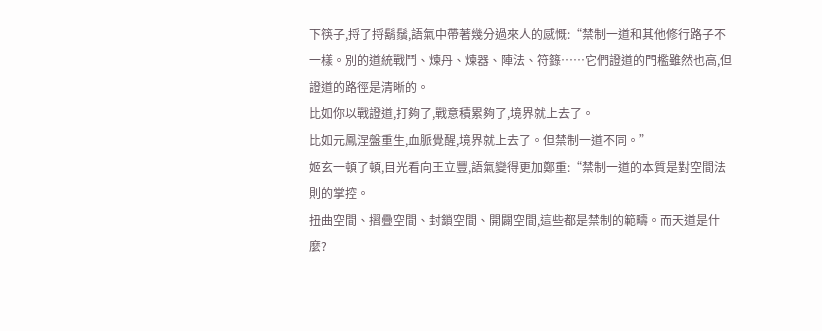下筷子,捋了捋鬍鬚,語氣中帶著幾分過來人的感慨:“禁制一道和其他修行路子不一樣。別的道統戰鬥、煉丹、煉器、陣法、符籙……它們證道的門檻雖然也高,但證道的路徑是清晰的。
比如你以戰證道,打夠了,戰意積累夠了,境界就上去了。
比如元鳳涅盤重生,血脈覺醒,境界就上去了。但禁制一道不同。”
姬玄一頓了頓,目光看向王立豐,語氣變得更加鄭重:“禁制一道的本質是對空間法則的掌控。
扭曲空間、摺疊空間、封鎖空間、開闢空間,這些都是禁制的範疇。而天道是什麼?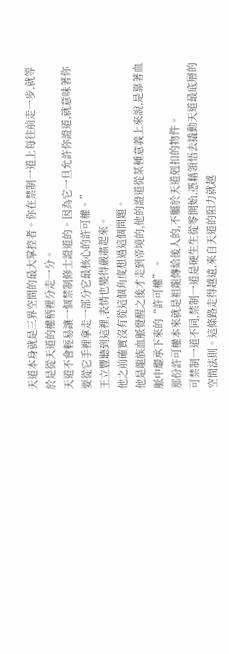天道本身就是三界空間的最大掌控者。你在禁制一道上每往前走一步,就等於是從天道的權柄裡分走一分。
天道不會輕易讓一個禁制修士證道的。因為它一旦允許你證道,就意味著你要從它手裡拿走一部分它最核心的許可權。”
王立豐聽到這裡,表情也變得嚴肅起來。
他之前確實沒有從這個角度想過這個問題。
他是龍族血脈覺醒之後才走到帝境的,他的證道從某種意義上來說,是靠著血脈中繼承下來的“許可權”。
那份許可權本來就是祖龍傳給後人的,不屬於天道剋扣的物件。
可禁制一道不同,禁制一道是硬生生從零開始,憑藉領悟去撬動天道最底層的空間法則。這條路走得越遠,來自天道的阻力就越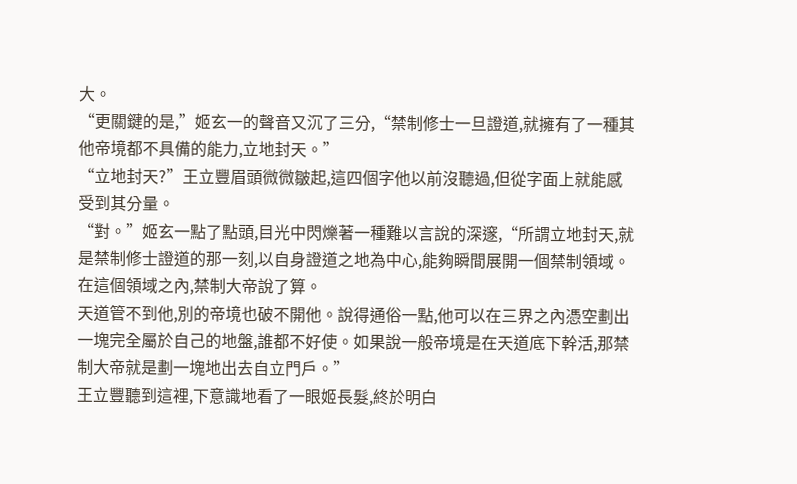大。
“更關鍵的是,”姬玄一的聲音又沉了三分,“禁制修士一旦證道,就擁有了一種其他帝境都不具備的能力,立地封天。”
“立地封天?”王立豐眉頭微微皺起,這四個字他以前沒聽過,但從字面上就能感受到其分量。
“對。”姬玄一點了點頭,目光中閃爍著一種難以言說的深邃,“所謂立地封天,就是禁制修士證道的那一刻,以自身證道之地為中心,能夠瞬間展開一個禁制領域。
在這個領域之內,禁制大帝說了算。
天道管不到他,別的帝境也破不開他。說得通俗一點,他可以在三界之內憑空劃出一塊完全屬於自己的地盤,誰都不好使。如果說一般帝境是在天道底下幹活,那禁制大帝就是劃一塊地出去自立門戶。”
王立豐聽到這裡,下意識地看了一眼姬長髮,終於明白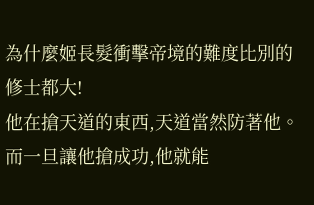為什麼姬長髮衝擊帝境的難度比別的修士都大!
他在搶天道的東西,天道當然防著他。而一旦讓他搶成功,他就能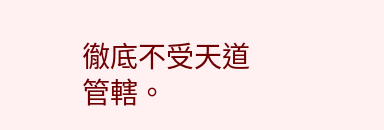徹底不受天道管轄。